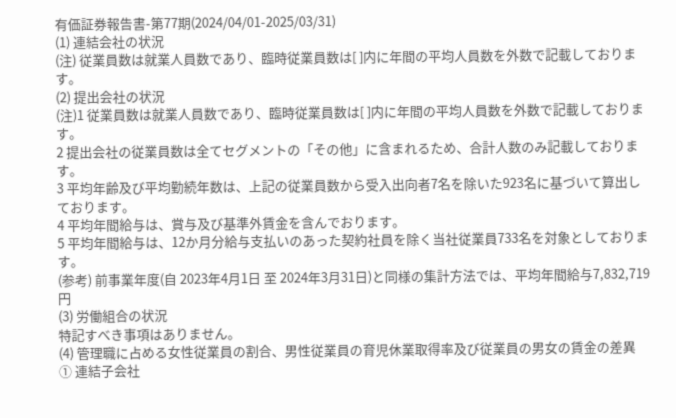有価証券報告書-第77期(2024/04/01-2025/03/31)
(1) 連結会社の状況
(注) 従業員数は就業人員数であり、臨時従業員数は[ ]内に年間の平均人員数を外数で記載しております。
(2) 提出会社の状況
(注)1 従業員数は就業人員数であり、臨時従業員数は[ ]内に年間の平均人員数を外数で記載しております。
2 提出会社の従業員数は全てセグメントの「その他」に含まれるため、合計人数のみ記載しております。
3 平均年齢及び平均勤続年数は、上記の従業員数から受入出向者7名を除いた923名に基づいて算出しております。
4 平均年間給与は、賞与及び基準外賃金を含んでおります。
5 平均年間給与は、12か月分給与支払いのあった契約社員を除く当社従業員733名を対象としております。
(参考) 前事業年度(自 2023年4月1日 至 2024年3月31日)と同様の集計方法では、平均年間給与7,832,719円
(3) 労働組合の状況
特記すべき事項はありません。
(4) 管理職に占める女性従業員の割合、男性従業員の育児休業取得率及び従業員の男女の賃金の差異
① 連結子会社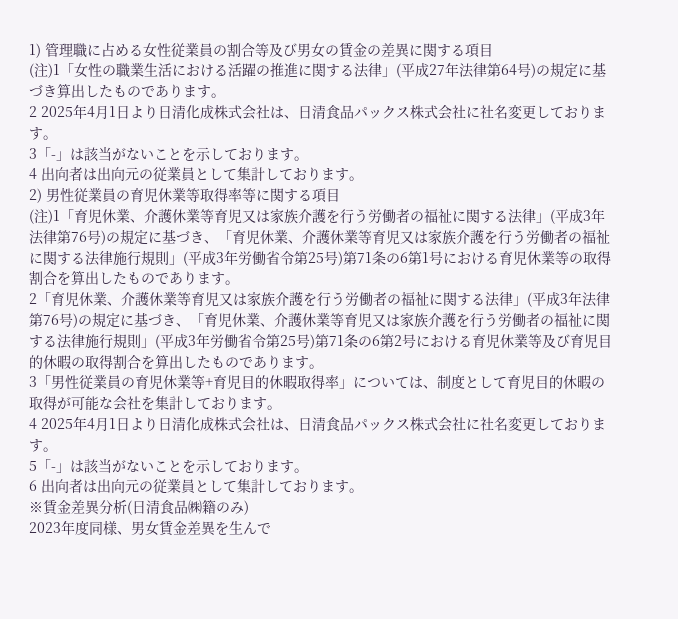1) 管理職に占める女性従業員の割合等及び男女の賃金の差異に関する項目
(注)1「女性の職業生活における活躍の推進に関する法律」(平成27年法律第64号)の規定に基づき算出したものであります。
2 2025年4月1日より日清化成株式会社は、日清食品パックス株式会社に社名変更しております。
3「-」は該当がないことを示しております。
4 出向者は出向元の従業員として集計しております。
2) 男性従業員の育児休業等取得率等に関する項目
(注)1「育児休業、介護休業等育児又は家族介護を行う労働者の福祉に関する法律」(平成3年法律第76号)の規定に基づき、「育児休業、介護休業等育児又は家族介護を行う労働者の福祉に関する法律施行規則」(平成3年労働省令第25号)第71条の6第1号における育児休業等の取得割合を算出したものであります。
2「育児休業、介護休業等育児又は家族介護を行う労働者の福祉に関する法律」(平成3年法律第76号)の規定に基づき、「育児休業、介護休業等育児又は家族介護を行う労働者の福祉に関する法律施行規則」(平成3年労働省令第25号)第71条の6第2号における育児休業等及び育児目的休暇の取得割合を算出したものであります。
3「男性従業員の育児休業等+育児目的休暇取得率」については、制度として育児目的休暇の取得が可能な会社を集計しております。
4 2025年4月1日より日清化成株式会社は、日清食品パックス株式会社に社名変更しております。
5「-」は該当がないことを示しております。
6 出向者は出向元の従業員として集計しております。
※賃金差異分析(日清食品㈱籍のみ)
2023年度同様、男女賃金差異を生んで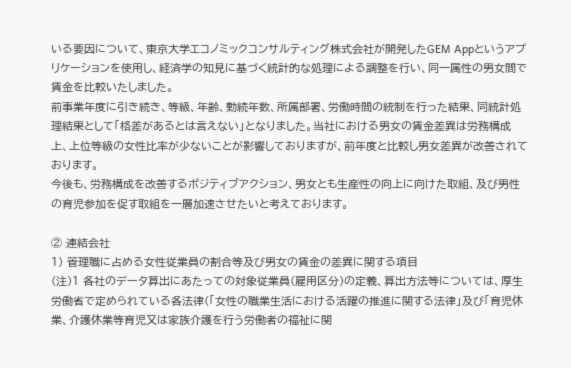いる要因について、東京大学エコノミックコンサルティング株式会社が開発したGEM Appというアプリケーションを使用し、経済学の知見に基づく統計的な処理による調整を行い、同一属性の男女間で賃金を比較いたしました。
前事業年度に引き続き、等級、年齢、勤続年数、所属部署、労働時間の統制を行った結果、同統計処理結果として「格差があるとは言えない」となりました。当社における男女の賃金差異は労務構成上、上位等級の女性比率が少ないことが影響しておりますが、前年度と比較し男女差異が改善されております。
今後も、労務構成を改善するポジティブアクション、男女とも生産性の向上に向けた取組、及び男性の育児参加を促す取組を一層加速させたいと考えております。

② 連結会社
1) 管理職に占める女性従業員の割合等及び男女の賃金の差異に関する項目
(注)1 各社のデータ算出にあたっての対象従業員(雇用区分)の定義、算出方法等については、厚生労働省で定められている各法律(「女性の職業生活における活躍の推進に関する法律」及び「育児休業、介護休業等育児又は家族介護を行う労働者の福祉に関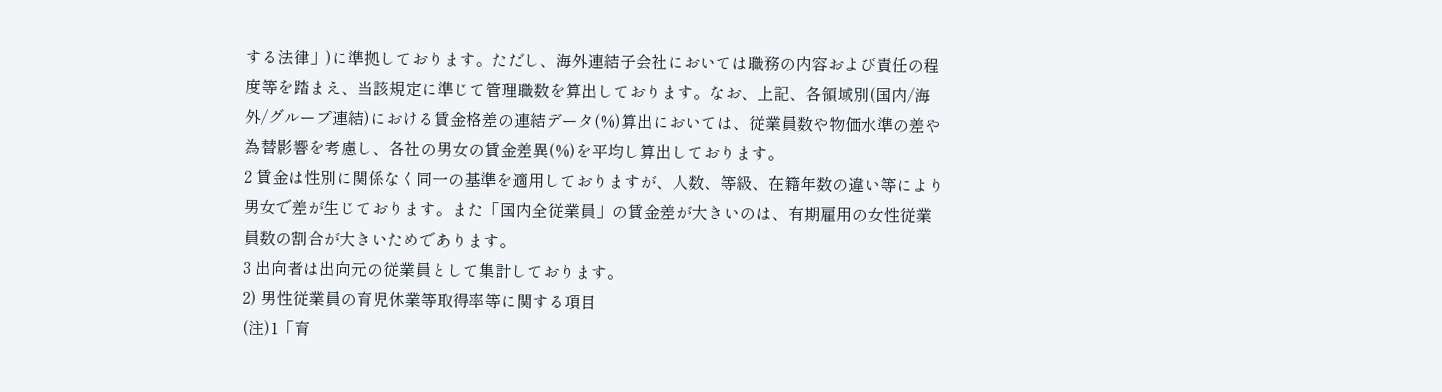する法律」)に準拠しております。ただし、海外連結子会社においては職務の内容および責任の程度等を踏まえ、当該規定に準じて管理職数を算出しております。なお、上記、各領域別(国内/海外/グループ連結)における賃金格差の連結データ(%)算出においては、従業員数や物価水準の差や為替影響を考慮し、各社の男女の賃金差異(%)を平均し算出しております。
2 賃金は性別に関係なく同一の基準を適用しておりますが、人数、等級、在籍年数の違い等により男女で差が生じております。また「国内全従業員」の賃金差が大きいのは、有期雇用の女性従業員数の割合が大きいためであります。
3 出向者は出向元の従業員として集計しております。
2) 男性従業員の育児休業等取得率等に関する項目
(注)1「育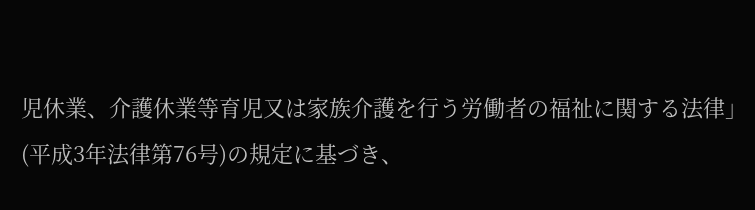児休業、介護休業等育児又は家族介護を行う労働者の福祉に関する法律」(平成3年法律第76号)の規定に基づき、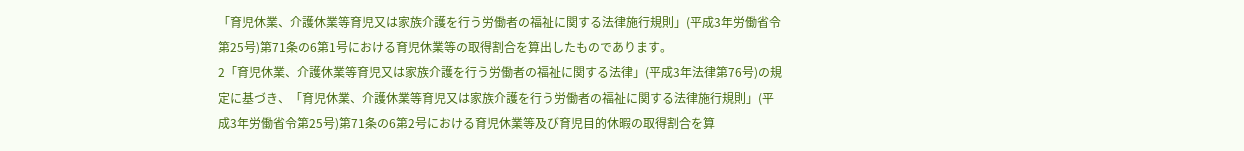「育児休業、介護休業等育児又は家族介護を行う労働者の福祉に関する法律施行規則」(平成3年労働省令第25号)第71条の6第1号における育児休業等の取得割合を算出したものであります。
2「育児休業、介護休業等育児又は家族介護を行う労働者の福祉に関する法律」(平成3年法律第76号)の規定に基づき、「育児休業、介護休業等育児又は家族介護を行う労働者の福祉に関する法律施行規則」(平成3年労働省令第25号)第71条の6第2号における育児休業等及び育児目的休暇の取得割合を算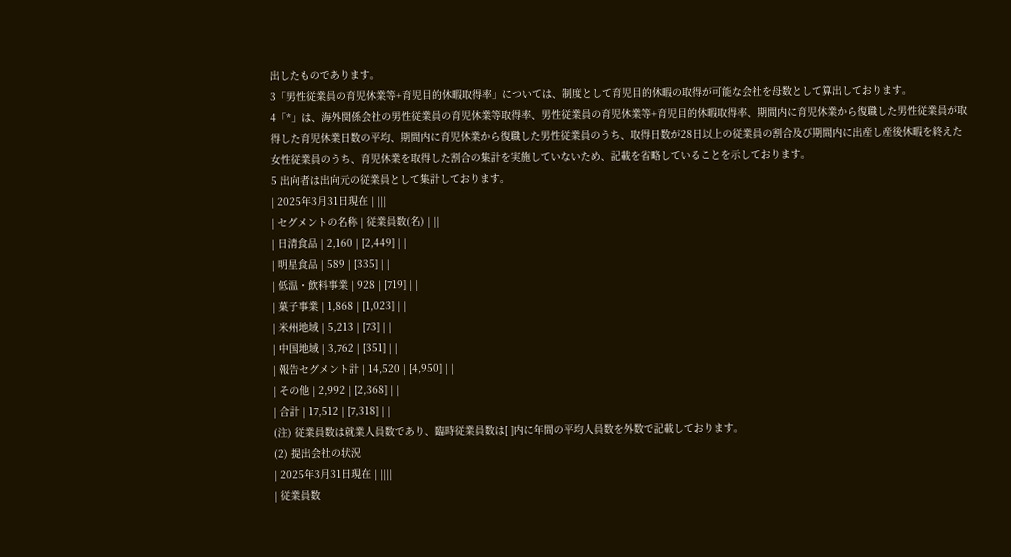出したものであります。
3「男性従業員の育児休業等+育児目的休暇取得率」については、制度として育児目的休暇の取得が可能な会社を母数として算出しております。
4「*」は、海外関係会社の男性従業員の育児休業等取得率、男性従業員の育児休業等+育児目的休暇取得率、期間内に育児休業から復職した男性従業員が取得した育児休業日数の平均、期間内に育児休業から復職した男性従業員のうち、取得日数が28日以上の従業員の割合及び期間内に出産し産後休暇を終えた女性従業員のうち、育児休業を取得した割合の集計を実施していないため、記載を省略していることを示しております。
5 出向者は出向元の従業員として集計しております。
| 2025年3月31日現在 | |||
| セグメントの名称 | 従業員数(名) | ||
| 日清食品 | 2,160 | [2,449] | |
| 明星食品 | 589 | [335] | |
| 低温・飲料事業 | 928 | [719] | |
| 菓子事業 | 1,868 | [1,023] | |
| 米州地域 | 5,213 | [73] | |
| 中国地域 | 3,762 | [351] | |
| 報告セグメント計 | 14,520 | [4,950] | |
| その他 | 2,992 | [2,368] | |
| 合計 | 17,512 | [7,318] | |
(注) 従業員数は就業人員数であり、臨時従業員数は[ ]内に年間の平均人員数を外数で記載しております。
(2) 提出会社の状況
| 2025年3月31日現在 | ||||
| 従業員数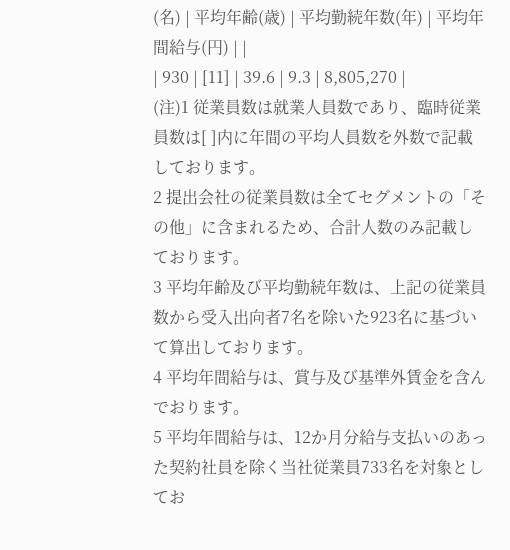(名) | 平均年齢(歳) | 平均勤続年数(年) | 平均年間給与(円) | |
| 930 | [11] | 39.6 | 9.3 | 8,805,270 |
(注)1 従業員数は就業人員数であり、臨時従業員数は[ ]内に年間の平均人員数を外数で記載しております。
2 提出会社の従業員数は全てセグメントの「その他」に含まれるため、合計人数のみ記載しております。
3 平均年齢及び平均勤続年数は、上記の従業員数から受入出向者7名を除いた923名に基づいて算出しております。
4 平均年間給与は、賞与及び基準外賃金を含んでおります。
5 平均年間給与は、12か月分給与支払いのあった契約社員を除く当社従業員733名を対象としてお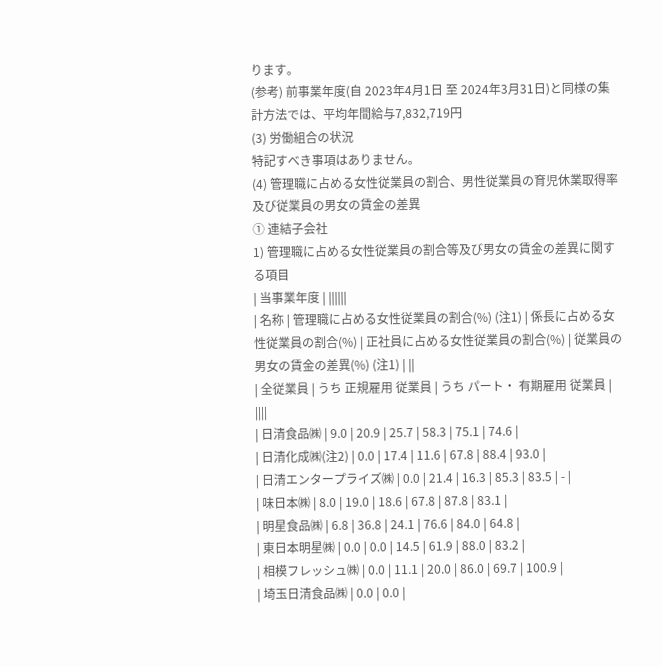ります。
(参考) 前事業年度(自 2023年4月1日 至 2024年3月31日)と同様の集計方法では、平均年間給与7,832,719円
(3) 労働組合の状況
特記すべき事項はありません。
(4) 管理職に占める女性従業員の割合、男性従業員の育児休業取得率及び従業員の男女の賃金の差異
① 連結子会社
1) 管理職に占める女性従業員の割合等及び男女の賃金の差異に関する項目
| 当事業年度 | ||||||
| 名称 | 管理職に占める女性従業員の割合(%) (注1) | 係長に占める女性従業員の割合(%) | 正社員に占める女性従業員の割合(%) | 従業員の男女の賃金の差異(%) (注1) | ||
| 全従業員 | うち 正規雇用 従業員 | うち パート・ 有期雇用 従業員 | ||||
| 日清食品㈱ | 9.0 | 20.9 | 25.7 | 58.3 | 75.1 | 74.6 |
| 日清化成㈱(注2) | 0.0 | 17.4 | 11.6 | 67.8 | 88.4 | 93.0 |
| 日清エンタープライズ㈱ | 0.0 | 21.4 | 16.3 | 85.3 | 83.5 | - |
| 味日本㈱ | 8.0 | 19.0 | 18.6 | 67.8 | 87.8 | 83.1 |
| 明星食品㈱ | 6.8 | 36.8 | 24.1 | 76.6 | 84.0 | 64.8 |
| 東日本明星㈱ | 0.0 | 0.0 | 14.5 | 61.9 | 88.0 | 83.2 |
| 相模フレッシュ㈱ | 0.0 | 11.1 | 20.0 | 86.0 | 69.7 | 100.9 |
| 埼玉日清食品㈱ | 0.0 | 0.0 |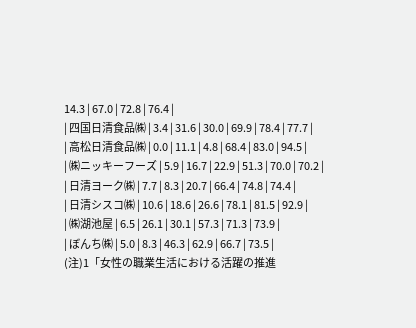14.3 | 67.0 | 72.8 | 76.4 |
| 四国日清食品㈱ | 3.4 | 31.6 | 30.0 | 69.9 | 78.4 | 77.7 |
| 高松日清食品㈱ | 0.0 | 11.1 | 4.8 | 68.4 | 83.0 | 94.5 |
| ㈱ニッキーフーズ | 5.9 | 16.7 | 22.9 | 51.3 | 70.0 | 70.2 |
| 日清ヨーク㈱ | 7.7 | 8.3 | 20.7 | 66.4 | 74.8 | 74.4 |
| 日清シスコ㈱ | 10.6 | 18.6 | 26.6 | 78.1 | 81.5 | 92.9 |
| ㈱湖池屋 | 6.5 | 26.1 | 30.1 | 57.3 | 71.3 | 73.9 |
| ぼんち㈱ | 5.0 | 8.3 | 46.3 | 62.9 | 66.7 | 73.5 |
(注)1「女性の職業生活における活躍の推進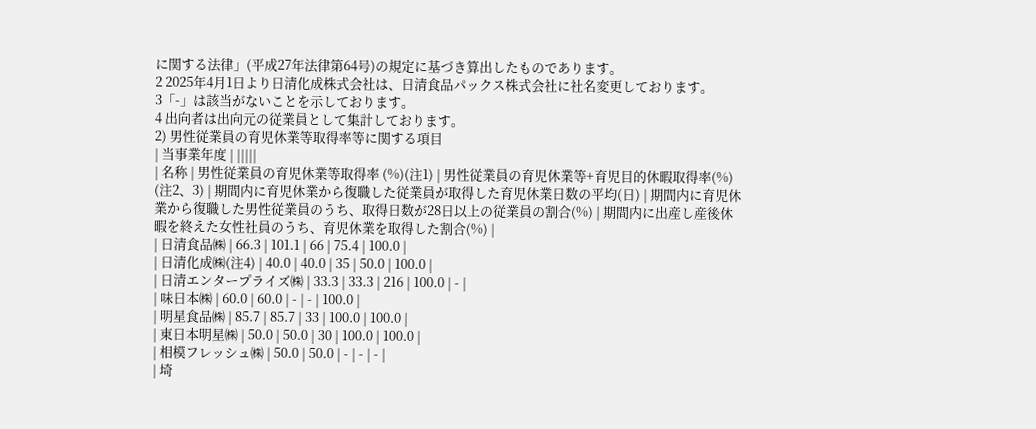に関する法律」(平成27年法律第64号)の規定に基づき算出したものであります。
2 2025年4月1日より日清化成株式会社は、日清食品パックス株式会社に社名変更しております。
3「-」は該当がないことを示しております。
4 出向者は出向元の従業員として集計しております。
2) 男性従業員の育児休業等取得率等に関する項目
| 当事業年度 | |||||
| 名称 | 男性従業員の育児休業等取得率 (%)(注1) | 男性従業員の育児休業等+育児目的休暇取得率(%) (注2、3) | 期間内に育児休業から復職した従業員が取得した育児休業日数の平均(日) | 期間内に育児休業から復職した男性従業員のうち、取得日数が28日以上の従業員の割合(%) | 期間内に出産し産後休暇を終えた女性社員のうち、育児休業を取得した割合(%) |
| 日清食品㈱ | 66.3 | 101.1 | 66 | 75.4 | 100.0 |
| 日清化成㈱(注4) | 40.0 | 40.0 | 35 | 50.0 | 100.0 |
| 日清エンタープライズ㈱ | 33.3 | 33.3 | 216 | 100.0 | - |
| 味日本㈱ | 60.0 | 60.0 | - | - | 100.0 |
| 明星食品㈱ | 85.7 | 85.7 | 33 | 100.0 | 100.0 |
| 東日本明星㈱ | 50.0 | 50.0 | 30 | 100.0 | 100.0 |
| 相模フレッシュ㈱ | 50.0 | 50.0 | - | - | - |
| 埼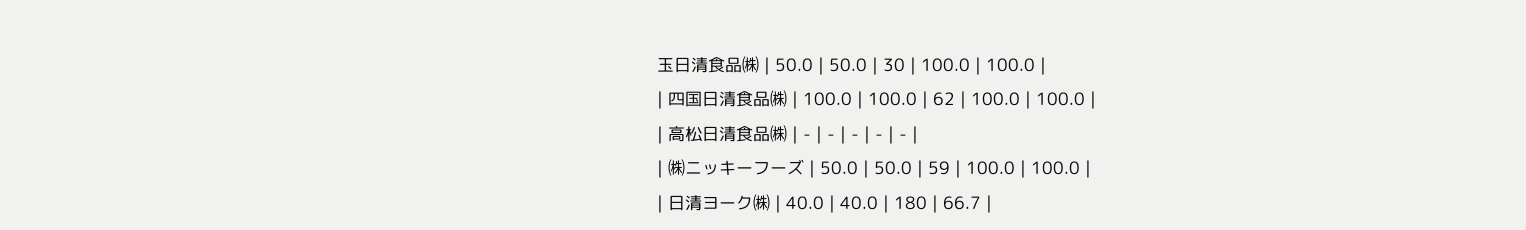玉日清食品㈱ | 50.0 | 50.0 | 30 | 100.0 | 100.0 |
| 四国日清食品㈱ | 100.0 | 100.0 | 62 | 100.0 | 100.0 |
| 高松日清食品㈱ | - | - | - | - | - |
| ㈱ニッキーフーズ | 50.0 | 50.0 | 59 | 100.0 | 100.0 |
| 日清ヨーク㈱ | 40.0 | 40.0 | 180 | 66.7 |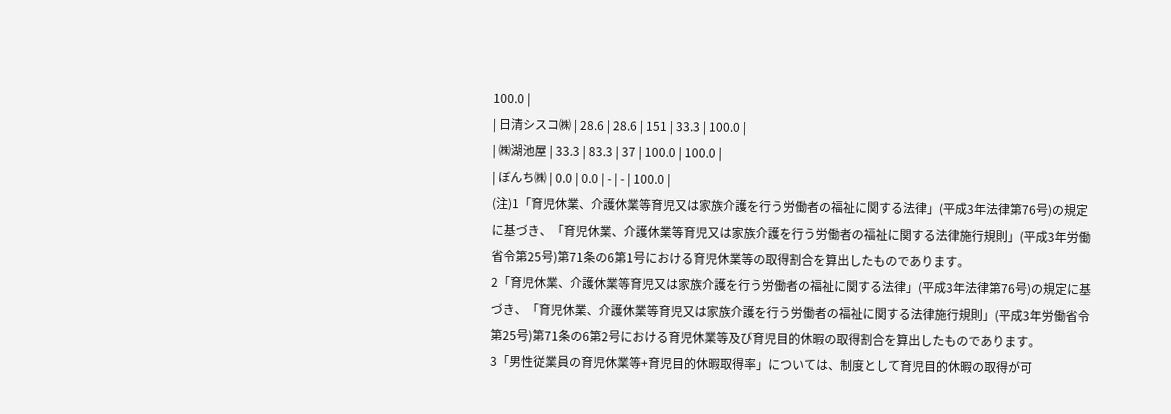100.0 |
| 日清シスコ㈱ | 28.6 | 28.6 | 151 | 33.3 | 100.0 |
| ㈱湖池屋 | 33.3 | 83.3 | 37 | 100.0 | 100.0 |
| ぼんち㈱ | 0.0 | 0.0 | - | - | 100.0 |
(注)1「育児休業、介護休業等育児又は家族介護を行う労働者の福祉に関する法律」(平成3年法律第76号)の規定に基づき、「育児休業、介護休業等育児又は家族介護を行う労働者の福祉に関する法律施行規則」(平成3年労働省令第25号)第71条の6第1号における育児休業等の取得割合を算出したものであります。
2「育児休業、介護休業等育児又は家族介護を行う労働者の福祉に関する法律」(平成3年法律第76号)の規定に基づき、「育児休業、介護休業等育児又は家族介護を行う労働者の福祉に関する法律施行規則」(平成3年労働省令第25号)第71条の6第2号における育児休業等及び育児目的休暇の取得割合を算出したものであります。
3「男性従業員の育児休業等+育児目的休暇取得率」については、制度として育児目的休暇の取得が可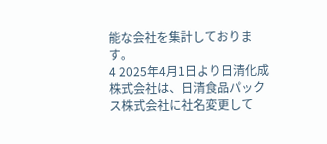能な会社を集計しております。
4 2025年4月1日より日清化成株式会社は、日清食品パックス株式会社に社名変更して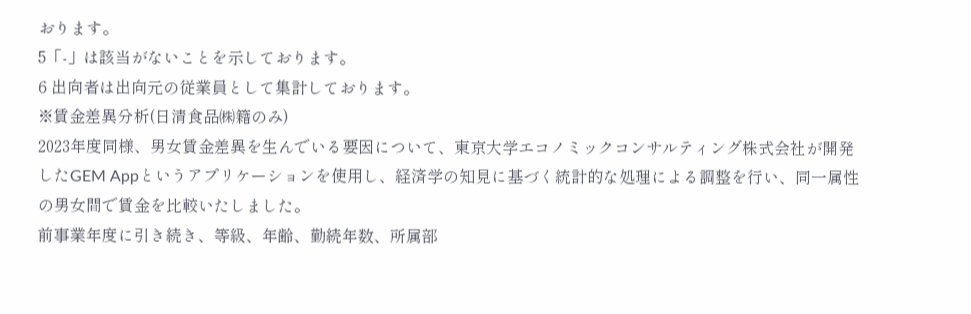おります。
5「-」は該当がないことを示しております。
6 出向者は出向元の従業員として集計しております。
※賃金差異分析(日清食品㈱籍のみ)
2023年度同様、男女賃金差異を生んでいる要因について、東京大学エコノミックコンサルティング株式会社が開発したGEM Appというアプリケーションを使用し、経済学の知見に基づく統計的な処理による調整を行い、同一属性の男女間で賃金を比較いたしました。
前事業年度に引き続き、等級、年齢、勤続年数、所属部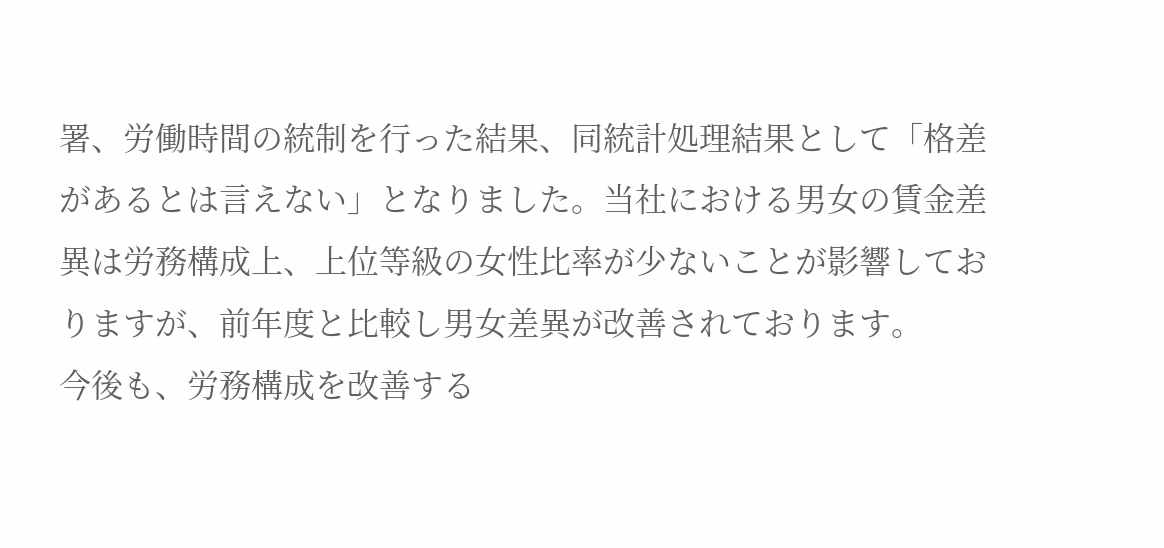署、労働時間の統制を行った結果、同統計処理結果として「格差があるとは言えない」となりました。当社における男女の賃金差異は労務構成上、上位等級の女性比率が少ないことが影響しておりますが、前年度と比較し男女差異が改善されております。
今後も、労務構成を改善する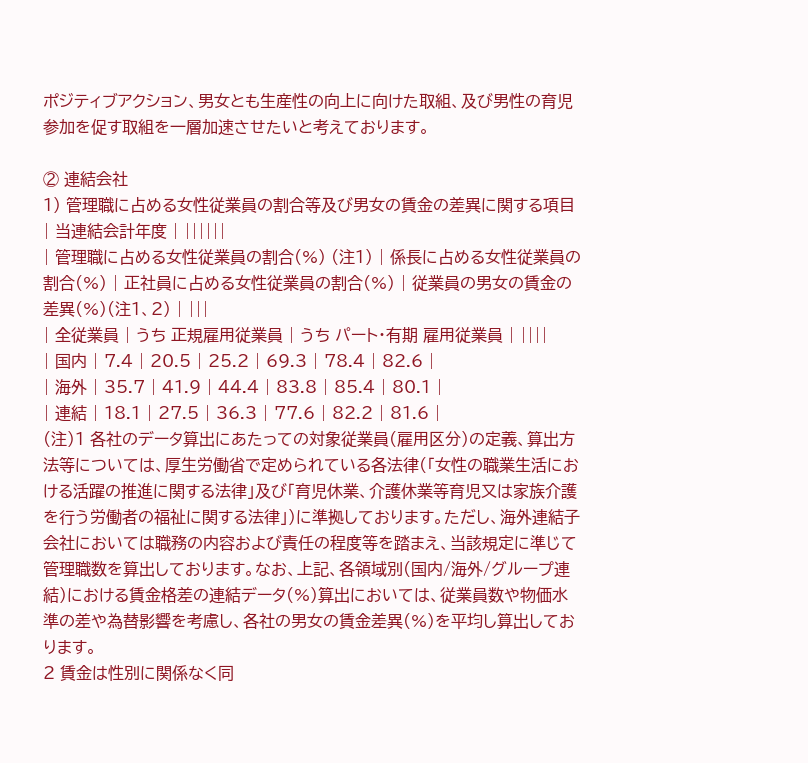ポジティブアクション、男女とも生産性の向上に向けた取組、及び男性の育児参加を促す取組を一層加速させたいと考えております。

② 連結会社
1) 管理職に占める女性従業員の割合等及び男女の賃金の差異に関する項目
| 当連結会計年度 | ||||||
| 管理職に占める女性従業員の割合(%) (注1) | 係長に占める女性従業員の割合(%) | 正社員に占める女性従業員の割合(%) | 従業員の男女の賃金の差異(%)(注1、2) | |||
| 全従業員 | うち 正規雇用従業員 | うち パート・有期 雇用従業員 | ||||
| 国内 | 7.4 | 20.5 | 25.2 | 69.3 | 78.4 | 82.6 |
| 海外 | 35.7 | 41.9 | 44.4 | 83.8 | 85.4 | 80.1 |
| 連結 | 18.1 | 27.5 | 36.3 | 77.6 | 82.2 | 81.6 |
(注)1 各社のデータ算出にあたっての対象従業員(雇用区分)の定義、算出方法等については、厚生労働省で定められている各法律(「女性の職業生活における活躍の推進に関する法律」及び「育児休業、介護休業等育児又は家族介護を行う労働者の福祉に関する法律」)に準拠しております。ただし、海外連結子会社においては職務の内容および責任の程度等を踏まえ、当該規定に準じて管理職数を算出しております。なお、上記、各領域別(国内/海外/グループ連結)における賃金格差の連結データ(%)算出においては、従業員数や物価水準の差や為替影響を考慮し、各社の男女の賃金差異(%)を平均し算出しております。
2 賃金は性別に関係なく同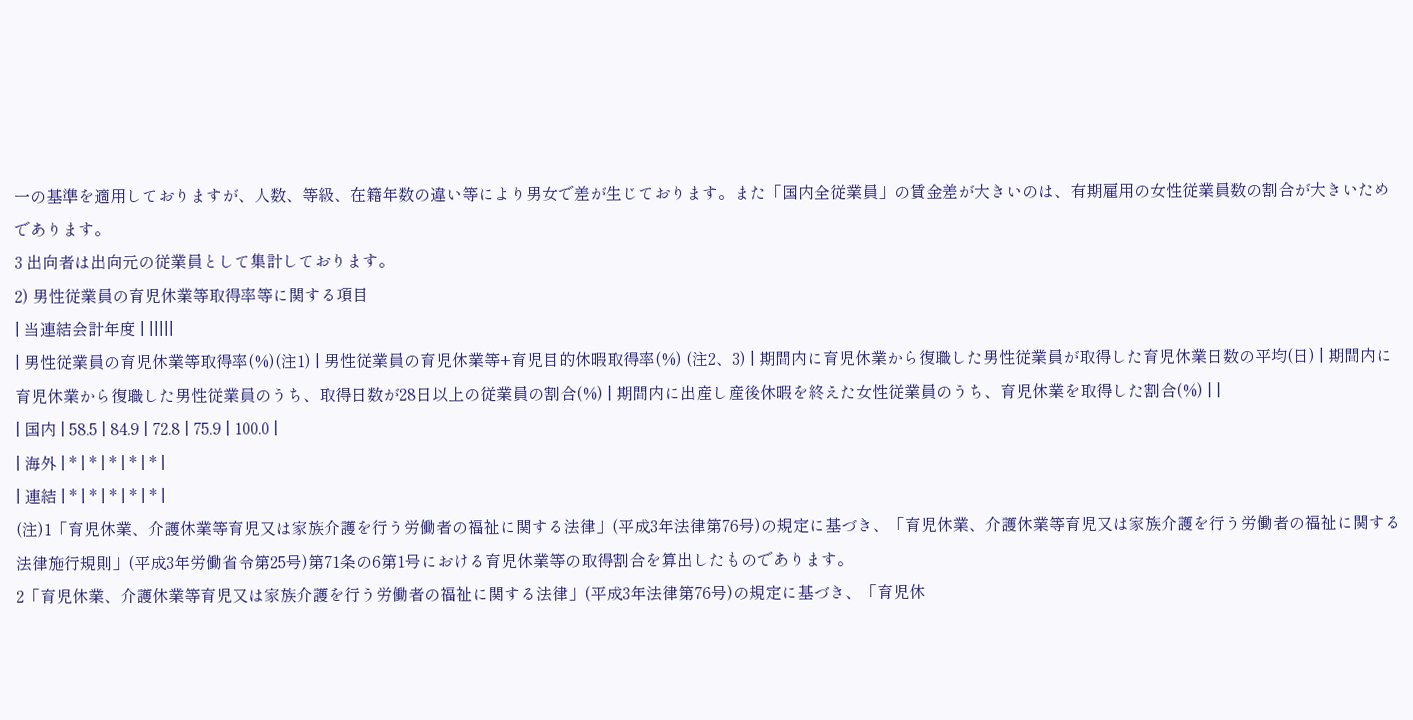一の基準を適用しておりますが、人数、等級、在籍年数の違い等により男女で差が生じております。また「国内全従業員」の賃金差が大きいのは、有期雇用の女性従業員数の割合が大きいためであります。
3 出向者は出向元の従業員として集計しております。
2) 男性従業員の育児休業等取得率等に関する項目
| 当連結会計年度 | |||||
| 男性従業員の育児休業等取得率(%)(注1) | 男性従業員の育児休業等+育児目的休暇取得率(%) (注2、3) | 期間内に育児休業から復職した男性従業員が取得した育児休業日数の平均(日) | 期間内に育児休業から復職した男性従業員のうち、取得日数が28日以上の従業員の割合(%) | 期間内に出産し産後休暇を終えた女性従業員のうち、育児休業を取得した割合(%) | |
| 国内 | 58.5 | 84.9 | 72.8 | 75.9 | 100.0 |
| 海外 | * | * | * | * | * |
| 連結 | * | * | * | * | * |
(注)1「育児休業、介護休業等育児又は家族介護を行う労働者の福祉に関する法律」(平成3年法律第76号)の規定に基づき、「育児休業、介護休業等育児又は家族介護を行う労働者の福祉に関する法律施行規則」(平成3年労働省令第25号)第71条の6第1号における育児休業等の取得割合を算出したものであります。
2「育児休業、介護休業等育児又は家族介護を行う労働者の福祉に関する法律」(平成3年法律第76号)の規定に基づき、「育児休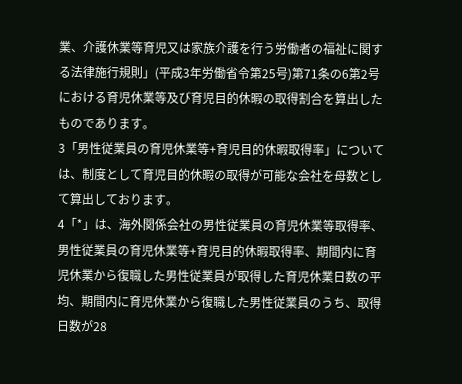業、介護休業等育児又は家族介護を行う労働者の福祉に関する法律施行規則」(平成3年労働省令第25号)第71条の6第2号における育児休業等及び育児目的休暇の取得割合を算出したものであります。
3「男性従業員の育児休業等+育児目的休暇取得率」については、制度として育児目的休暇の取得が可能な会社を母数として算出しております。
4「*」は、海外関係会社の男性従業員の育児休業等取得率、男性従業員の育児休業等+育児目的休暇取得率、期間内に育児休業から復職した男性従業員が取得した育児休業日数の平均、期間内に育児休業から復職した男性従業員のうち、取得日数が28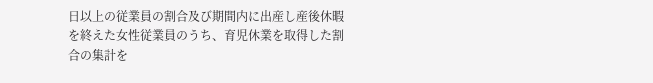日以上の従業員の割合及び期間内に出産し産後休暇を終えた女性従業員のうち、育児休業を取得した割合の集計を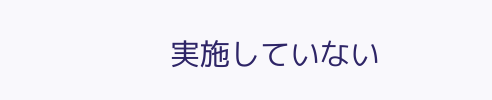実施していない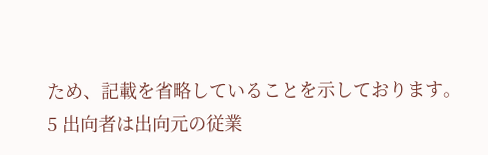ため、記載を省略していることを示しております。
5 出向者は出向元の従業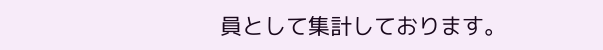員として集計しております。